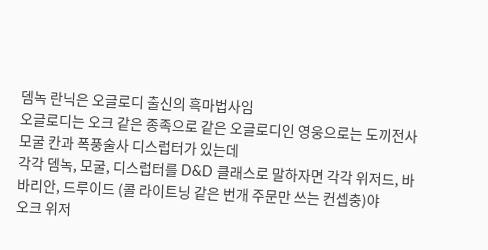뎀녹 란닉은 오글로디 출신의 흑마법사임
오글로디는 오크 같은 종족으로 같은 오글로디인 영웅으로는 도끼전사 모굴 칸과 폭풍술사 디스럽터가 있는데
각각 뎀녹, 모굴, 디스럽터를 D&D 클래스로 말하자면 각각 위저드, 바바리안, 드루이드 (콜 라이트닝 같은 번개 주문만 쓰는 컨셉충)야
오크 위저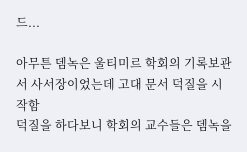드...

아무튼 뎀녹은 울티미르 학회의 기록보관서 사서장이었는데 고대 문서 덕질을 시작함
덕질을 하다보니 학회의 교수들은 뎀녹을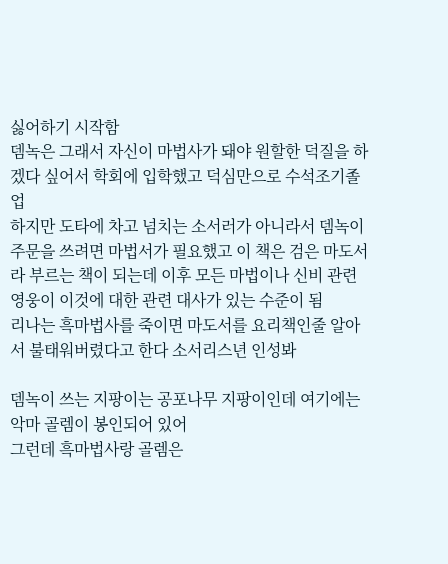싫어하기 시작함
뎀녹은 그래서 자신이 마법사가 돼야 원할한 덕질을 하겠다 싶어서 학회에 입학했고 덕심만으로 수석조기졸업
하지만 도타에 차고 넘치는 소서러가 아니라서 뎀녹이 주문을 쓰려면 마법서가 필요했고 이 책은 검은 마도서라 부르는 책이 되는데 이후 모든 마법이나 신비 관련 영웅이 이것에 대한 관련 대사가 있는 수준이 됨
리나는 흑마법사를 죽이면 마도서를 요리책인줄 알아서 불태워버렸다고 한다 소서리스년 인성봐

뎀녹이 쓰는 지팡이는 공포나무 지팡이인데 여기에는 악마 골렘이 봉인되어 있어
그런데 흑마법사랑 골렘은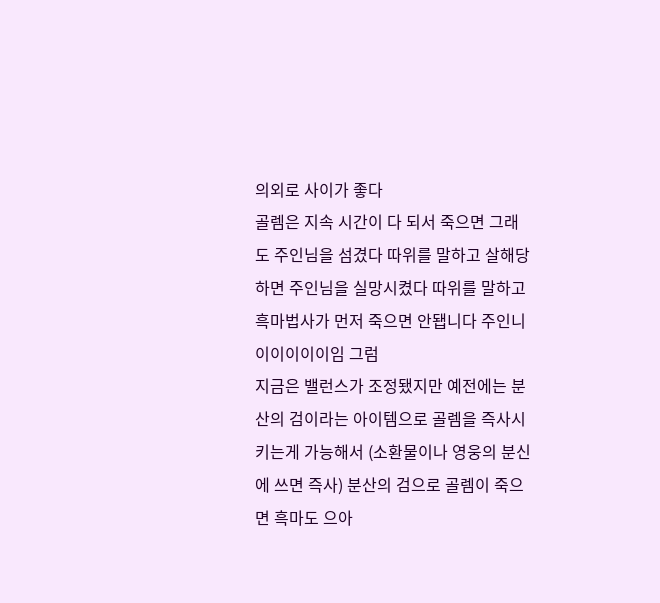의외로 사이가 좋다
골렘은 지속 시간이 다 되서 죽으면 그래도 주인님을 섬겼다 따위를 말하고 살해당하면 주인님을 실망시켰다 따위를 말하고 흑마법사가 먼저 죽으면 안됍니다 주인니이이이이이임 그럼
지금은 밸런스가 조정됐지만 예전에는 분산의 검이라는 아이템으로 골렘을 즉사시키는게 가능해서 (소환물이나 영웅의 분신에 쓰면 즉사) 분산의 검으로 골렘이 죽으면 흑마도 으아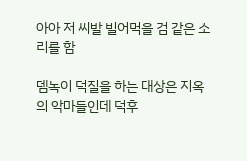아아 저 씨발 빌어먹을 검 같은 소리를 함

뎀녹이 덕질을 하는 대상은 지옥의 악마들인데 덕후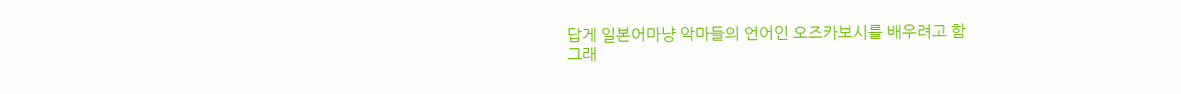답게 일본어마냥 악마들의 언어인 오즈카보시를 배우려고 함
그래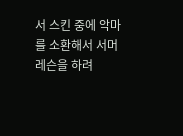서 스킨 중에 악마를 소환해서 서머 레슨을 하려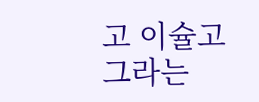고 이슐고그라는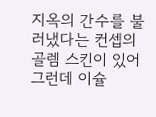지옥의 간수를 불러냈다는 컨셉의 골렘 스킨이 있어
그런데 이슐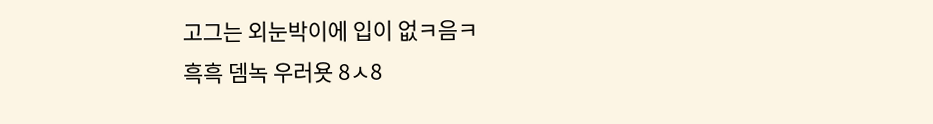고그는 외눈박이에 입이 없ㅋ음ㅋ
흑흑 뎀녹 우러욧 8ㅅ8